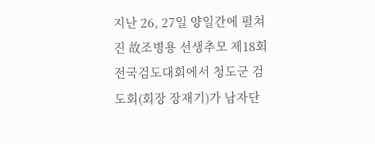지난 26, 27일 양일간에 펼쳐진 故조병용 선생추모 제18회 전국검도대회에서 청도군 검도회(회장 장재기)가 남자단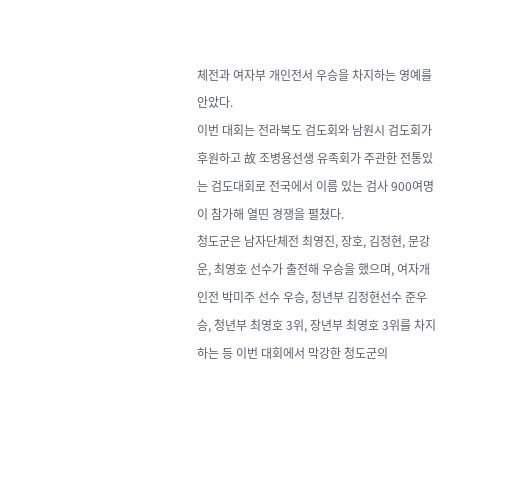체전과 여자부 개인전서 우승을 차지하는 영예를 안았다.
이번 대회는 전라북도 검도회와 남원시 검도회가 후원하고 故 조병용선생 유족회가 주관한 전통있는 검도대회로 전국에서 이름 있는 검사 900여명이 참가해 열띤 경쟁을 펼쳤다.
청도군은 남자단체전 최영진, 장호, 김정현, 문강운, 최영호 선수가 출전해 우승을 했으며, 여자개인전 박미주 선수 우승, 청년부 김정현선수 준우승, 청년부 최영호 3위, 장년부 최영호 3위를 차지하는 등 이번 대회에서 막강한 청도군의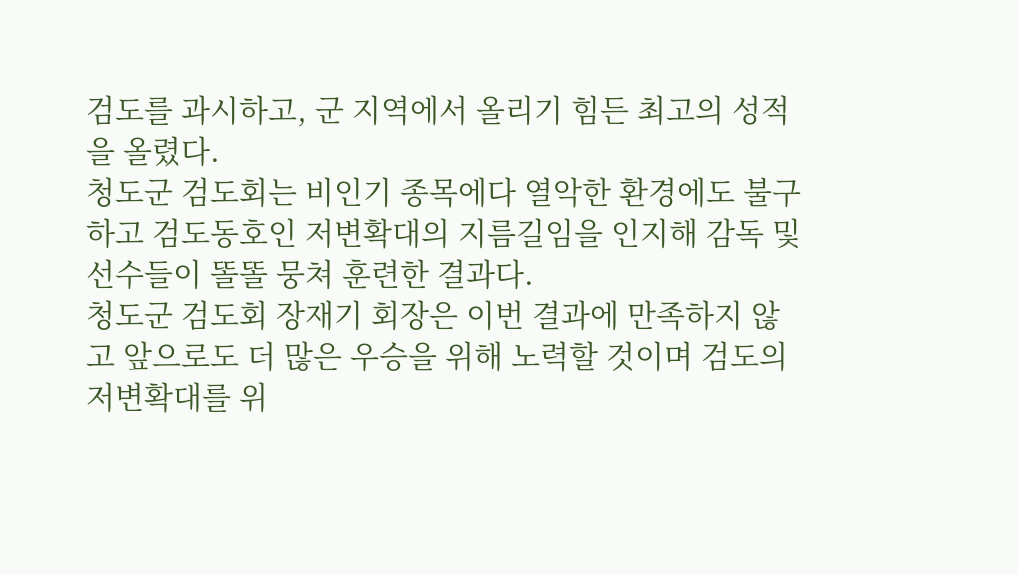검도를 과시하고, 군 지역에서 올리기 힘든 최고의 성적을 올렸다.
청도군 검도회는 비인기 종목에다 열악한 환경에도 불구하고 검도동호인 저변확대의 지름길임을 인지해 감독 및 선수들이 똘똘 뭉쳐 훈련한 결과다.
청도군 검도회 장재기 회장은 이번 결과에 만족하지 않고 앞으로도 더 많은 우승을 위해 노력할 것이며 검도의 저변확대를 위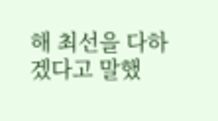해 최선을 다하겠다고 말했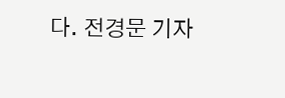다. 전경문 기자